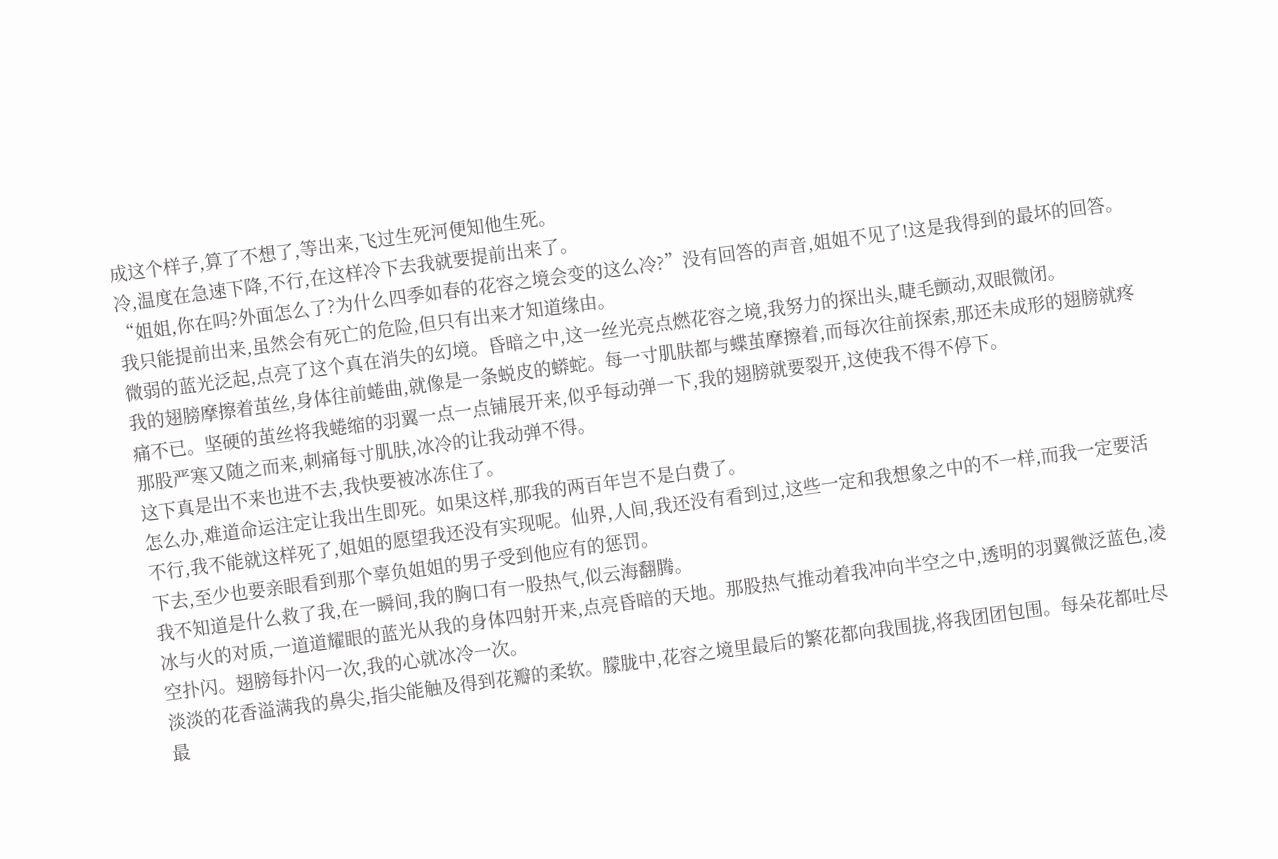成这个样子,算了不想了,等出来,飞过生死河便知他生死。
冷,温度在急速下降,不行,在这样冷下去我就要提前出来了。
“姐姐,你在吗?外面怎么了?为什么四季如春的花容之境会变的这么冷?”没有回答的声音,姐姐不见了!这是我得到的最坏的回答。
我只能提前出来,虽然会有死亡的危险,但只有出来才知道缘由。
微弱的蓝光泛起,点亮了这个真在消失的幻境。昏暗之中,这一丝光亮点燃花容之境,我努力的探出头,睫毛颤动,双眼微闭。
我的翅膀摩擦着茧丝,身体往前蜷曲,就像是一条蜕皮的蟒蛇。每一寸肌肤都与蝶茧摩擦着,而每次往前探索,那还未成形的翅膀就疼痛不已。坚硬的茧丝将我蜷缩的羽翼一点一点铺展开来,似乎每动弹一下,我的翅膀就要裂开,这使我不得不停下。
那股严寒又随之而来,刺痛每寸肌肤,冰冷的让我动弹不得。
这下真是出不来也进不去,我快要被冰冻住了。
怎么办,难道命运注定让我出生即死。如果这样,那我的两百年岂不是白费了。
不行,我不能就这样死了,姐姐的愿望我还没有实现呢。仙界,人间,我还没有看到过,这些一定和我想象之中的不一样,而我一定要活下去,至少也要亲眼看到那个辜负姐姐的男子受到他应有的惩罚。
我不知道是什么救了我,在一瞬间,我的胸口有一股热气,似云海翻腾。
冰与火的对质,一道道耀眼的蓝光从我的身体四射开来,点亮昏暗的天地。那股热气推动着我冲向半空之中,透明的羽翼微泛蓝色,凌空扑闪。翅膀每扑闪一次,我的心就冰冷一次。
淡淡的花香溢满我的鼻尖,指尖能触及得到花瓣的柔软。朦胧中,花容之境里最后的繁花都向我围拢,将我团团包围。每朵花都吐尽最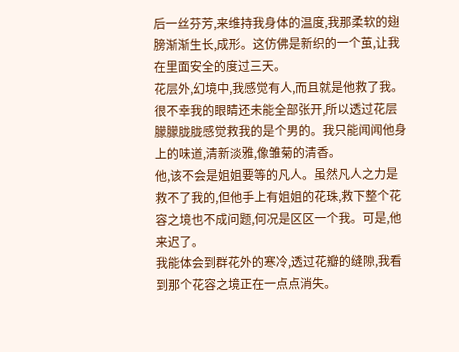后一丝芬芳,来维持我身体的温度,我那柔软的翅膀渐渐生长,成形。这仿佛是新织的一个茧,让我在里面安全的度过三天。
花层外,幻境中,我感觉有人,而且就是他救了我。很不幸我的眼睛还未能全部张开,所以透过花层朦朦胧胧感觉救我的是个男的。我只能闻闻他身上的味道,清新淡雅,像雏菊的清香。
他,该不会是姐姐要等的凡人。虽然凡人之力是救不了我的,但他手上有姐姐的花珠,救下整个花容之境也不成问题,何况是区区一个我。可是,他来迟了。
我能体会到群花外的寒冷,透过花瓣的缝隙,我看到那个花容之境正在一点点消失。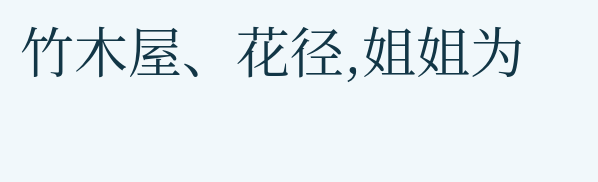竹木屋、花径,姐姐为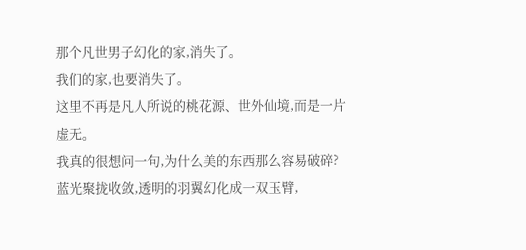那个凡世男子幻化的家,消失了。
我们的家,也要消失了。
这里不再是凡人所说的桃花源、世外仙境,而是一片虚无。
我真的很想问一句,为什么美的东西那么容易破碎?
蓝光聚拢收敛,透明的羽翼幻化成一双玉臂,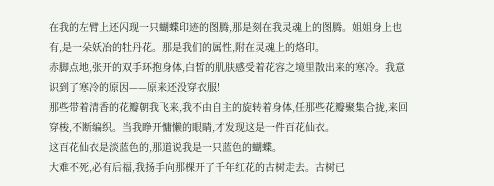在我的左臂上还闪现一只蝴蝶印迹的图腾,那是刻在我灵魂上的图腾。姐姐身上也有,是一朵妖冶的牡丹花。那是我们的属性,附在灵魂上的烙印。
赤脚点地,张开的双手环抱身体,白皙的肌肤感受着花容之境里散出来的寒冷。我意识到了寒冷的原因——原来还没穿衣服!
那些带着清香的花瓣朝我飞来,我不由自主的旋转着身体,任那些花瓣聚集合拢,来回穿梭,不断编织。当我睁开慵懒的眼睛,才发现这是一件百花仙衣。
这百花仙衣是淡蓝色的,那道说我是一只蓝色的蝴蝶。
大难不死,必有后福,我扬手向那棵开了千年红花的古树走去。古树已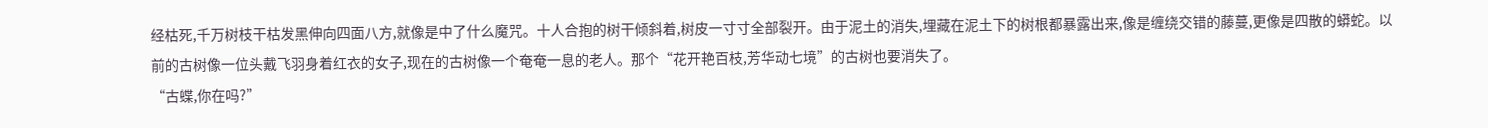经枯死,千万树枝干枯发黑伸向四面八方,就像是中了什么魔咒。十人合抱的树干倾斜着,树皮一寸寸全部裂开。由于泥土的消失,埋藏在泥土下的树根都暴露出来,像是缠绕交错的藤蔓,更像是四散的蟒蛇。以前的古树像一位头戴飞羽身着红衣的女子,现在的古树像一个奄奄一息的老人。那个“花开艳百枝,芳华动七境”的古树也要消失了。
“古蝶,你在吗?”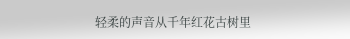轻柔的声音从千年红花古树里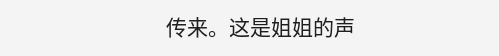传来。这是姐姐的声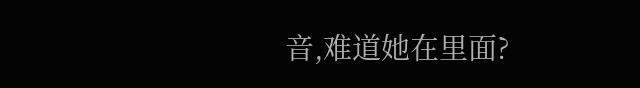音,难道她在里面?